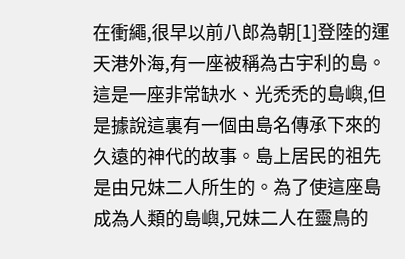在衝繩,很早以前八郎為朝[1]登陸的運天港外海,有一座被稱為古宇利的島。這是一座非常缺水、光禿禿的島嶼,但是據說這裏有一個由島名傳承下來的久遠的神代的故事。島上居民的祖先是由兄妹二人所生的。為了使這座島成為人類的島嶼,兄妹二人在靈鳥的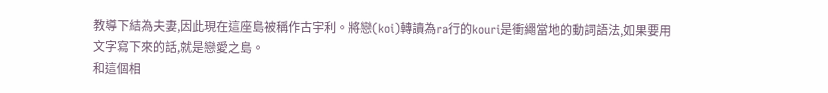教導下結為夫妻,因此現在這座島被稱作古宇利。將戀(koi)轉讀為ra行的kouri是衝繩當地的動詞語法,如果要用文字寫下來的話,就是戀愛之島。
和這個相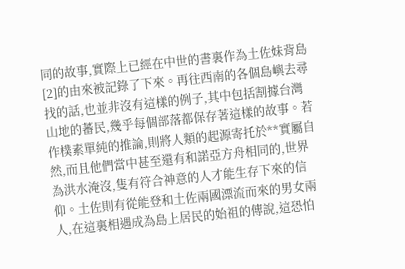同的故事,實際上已經在中世的書裏作為土佐妹背島[2]的由來被記錄了下來。再往西南的各個島嶼去尋找的話,也並非沒有這樣的例子,其中包括割據台灣山地的蕃民,幾乎每個部落都保存著這樣的故事。若作樸素單純的推論,則將人類的起源寄托於**實屬自然,而且他們當中甚至還有和諾亞方舟相同的,世界為洪水淹沒,隻有符合神意的人才能生存下來的信仰。土佐則有從能登和土佐兩國漂流而來的男女兩人,在這裏相遇成為島上居民的始祖的傳說,這恐怕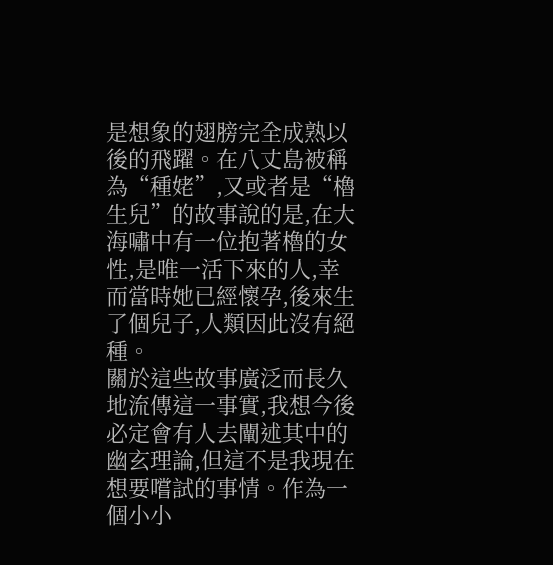是想象的翅膀完全成熟以後的飛躍。在八丈島被稱為“種姥”,又或者是“櫓生兒”的故事說的是,在大海嘯中有一位抱著櫓的女性,是唯一活下來的人,幸而當時她已經懷孕,後來生了個兒子,人類因此沒有絕種。
關於這些故事廣泛而長久地流傳這一事實,我想今後必定會有人去闡述其中的幽玄理論,但這不是我現在想要嚐試的事情。作為一個小小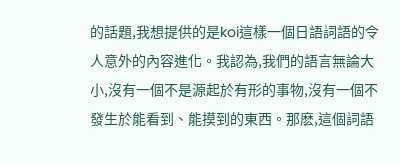的話題,我想提供的是koi這樣一個日語詞語的令人意外的內容進化。我認為,我們的語言無論大小,沒有一個不是源起於有形的事物,沒有一個不發生於能看到、能摸到的東西。那麽,這個詞語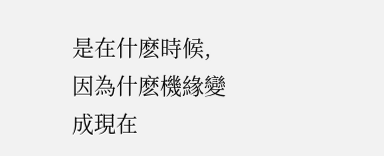是在什麽時候,因為什麽機緣變成現在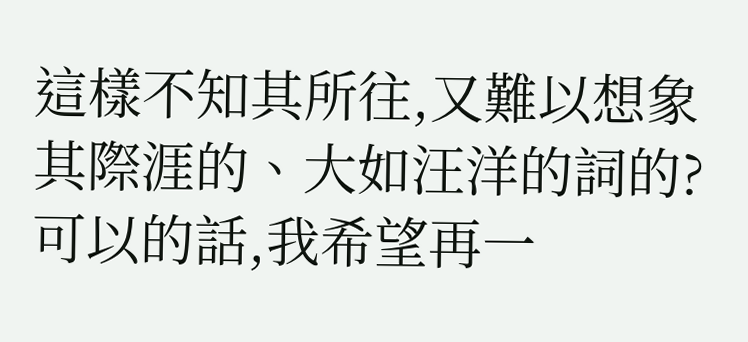這樣不知其所往,又難以想象其際涯的、大如汪洋的詞的?可以的話,我希望再一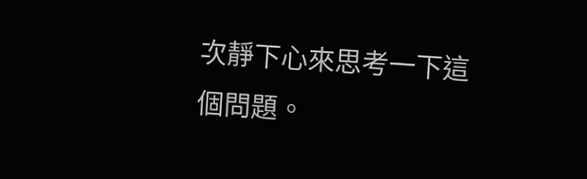次靜下心來思考一下這個問題。